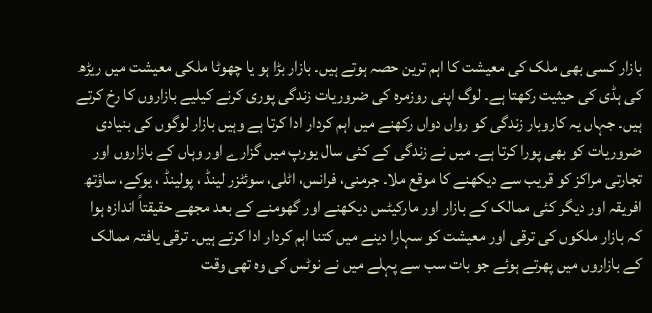بازار کسی بھی ملک کی معیشت کا اہم ترین حصہ ہوتے ہیں۔ بازار بڑا ہو یا چھوٹا ملکی معیشت میں ریڑھ کی ہڈی کی حیثیت رکھتا ہے۔ لوگ اپنی روزمرہ کی ضروریات زندگی پوری کرنے کیلیے بازاروں کا رخ کرتے ہیں۔ جہاں یہ کاروبار زندگی کو رواں دواں رکھنے میں اہم کردار ادا کرتا ہے وہیں بازار لوگوں کی بنیادی ضروریات کو بھی پورا کرتا ہے۔ میں نے زندگی کے کئی سال یورپ میں گزارے اور وہاں کے بازاروں اور تجارتی مراکز کو قریب سے دیکھنے کا موقع ملا۔ جرمنی، فرانس، اٹلی، سوئٹزر لینڈ ، پولینڈ ، یوکے، ساؤتھ افریقہ اور دیگر کئی ممالک کے بازار اور مارکیٹس دیکھنے اور گھومنے کے بعد مجھے حقیقتاً اندازہ ہوا کہ بازار ملکوں کی ترقی اور معیشت کو سہارا دینے میں کتنا اہم کردار ادا کرتے ہیں۔ ترقی یافتہ ممالک کے بازاروں میں پھرتے ہوئے جو بات سب سے پہلے میں نے نوٹس کی وہ تھی وقت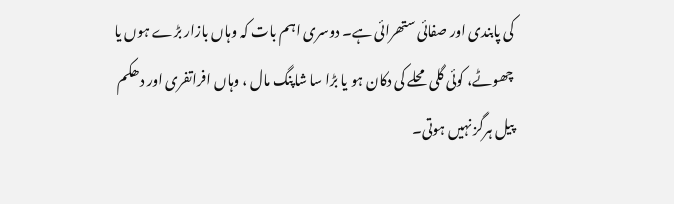کی پابندی اور صفائی ستھرائی ہے۔ دوسری اہم بات کہ وہاں بازار بڑے ہوں یا چھوٹے، کوئی گلی محلے کی دکان ہو یا بڑا سا شاپنگ مال ، وہاں افراتفری اور دھکم پیل ہرگز نہیں ہوتی۔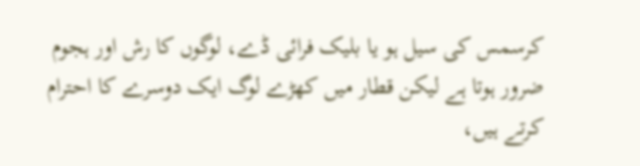کرسمس کی سیل ہو یا بلیک فرائی ڈے، لوگوں کا رش اور ہجوم ضرور ہوتا ہے لیکن قطار میں کھڑے لوگ ایک دوسرے کا احترام کرتے ہیں،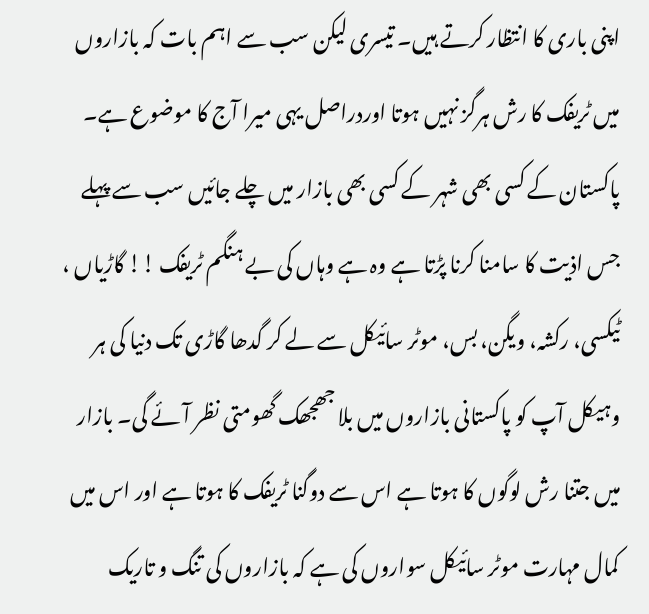اپنی باری کا انتظار کرتے ہیں۔ تیسری لیکن سب سے اہم بات کہ بازاروں میں ٹریفک کا رش ہرگز نہیں ہوتا اوردراصل یہی میرا آج کا موضوع ہے۔ پاکستان کے کسی بھی شہر کے کسی بھی بازار میں چلے جائیں سب سے پہلے جس اذیت کا سامنا کرنا پڑتا ہے وہ ہے وہاں کی بے ہنگم ٹریفک !! گاڑیاں ، ٹیکسی، رکشہ، ویگن، بس، موٹر سائیکل سے لے کر گدھا گاڑی تک دنیا کی ہر وہیکل آپ کو پاکستانی بازاروں میں بلا جھجھک گھومتی نظر آئے گی۔ بازار میں جتنا رش لوگوں کا ہوتا ہے اس سے دوگنا ٹریفک کا ہوتا ہے اور اس میں کمال مہارت موٹر سائیکل سواروں کی ہے کہ بازاروں کی تنگ و تاریک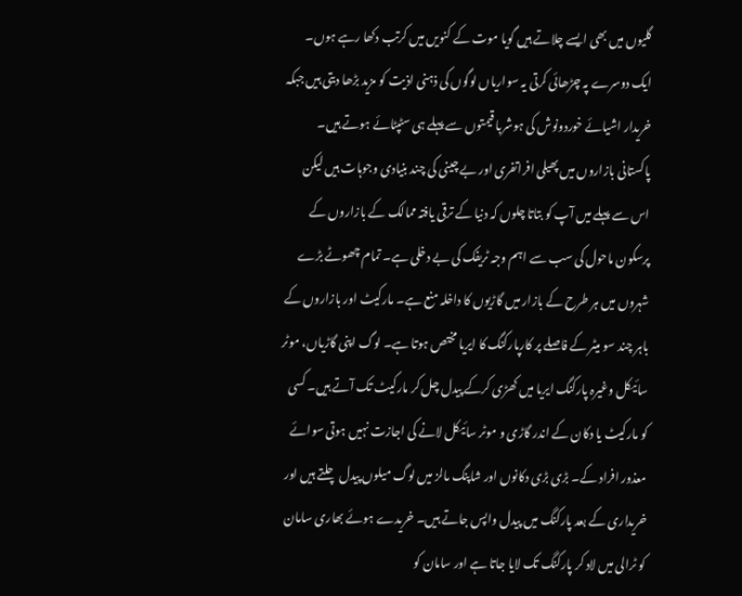گلیوں میں بھی ایسے چلاتے ہیں گویا موت کے کنویں میں کرتب دکھا رہے ہوں۔ ایک دوسرے پہ چڑھائی کرتی یہ سواریاں لوگوں کی ذہنی اذیت کو مزید بڑھا دیتی ہیں جبکہ خریدار اشیائے خوردونوش کی ہوشربا قیمتوں سے پہلے ہی سٹپٹائے ہوتے ہیں۔ پاکستانی بازاروں میں پھیلی افراتفری اور بے چینی کی چند بنیادی وجوہات ہیں لیکن اس سے پہلے میں آپ کو بتاتا چلوں کہ دنیا کے ترقی یافتہ ممالک کے بازاروں کے پرسکون ماحول کی سب سے اہم وجہ ٹریفک کی بے دخلی ہے۔ تمام چھوٹے بڑے شہروں میں ہر طرح کے بازار میں گاڑیوں کا داخلہ منع ہے۔ مارکیٹ اور بازاروں کے باہر چند سو میٹر کے فاصلے پر کارپارکنگ کا ایریا مختص ہوتا ہے۔ لوگ اپنی گاڑیاں، موٹر سائیکل وغیرہ پارکنگ ایریا میں کھڑی کرکے پیدل چل کر مارکیٹ تک آتے ہیں۔ کسی کو مارکیٹ یا دکان کے اندر گاڑی و موٹر سائیکل لانے کی اجازت نہیں ہوتی سوائے معذور افراد کے۔ بڑی بڑی دکانوں اور شاپنگ مالز میں لوگ میلوں پیدل چلتے ہیں اور خریداری کے بعد پارکنگ میں پیدل واپس جاتے ہیں۔ خریدے ہوئے بھاری سامان کو ٹرالی میں لاد کر پارکنگ تک لایا جاتا ہے اور سامان کو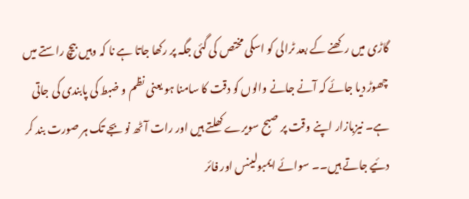گاڑی میں رکھنے کے بعد ٹرالی کو اسکی مختص کی گئی جگہ پر رکھا جاتا ہے نا کہ وہیں بیچ راستے میں چھوڑ دیا جائے کہ آنے جانے والوں کو دقت کا سامنا ہو یعنی نظم و ضبط کی پابندی کی جاتی ہے۔ نیزبازار اپنے وقت پر صبح سویرے کھلتے ہیں اور رات آٹھ نو بجے تک ہر صورت بند کر دئیے جاتے ہیں۔۔ سوائے ایمبولینس اور فائر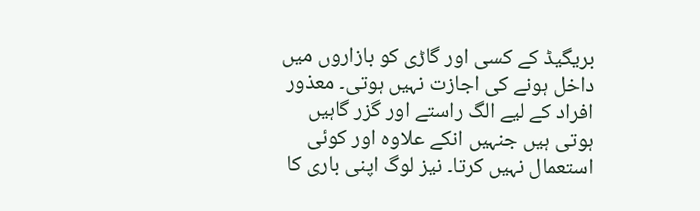بریگیڈ کے کسی اور گاڑی کو بازاروں میں داخل ہونے کی اجازت نہیں ہوتی۔ معذور افراد کے لیے الگ راستے اور گزر گاہیں ہوتی ہیں جنہیں انکے علاوہ اور کوئی استعمال نہیں کرتا۔ نیز لوگ اپنی باری کا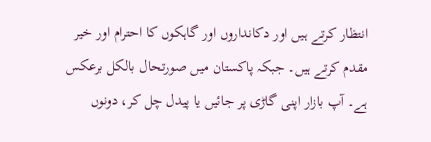انتظار کرتے ہیں اور دکانداروں اور گاہکوں کا احترام اور خیر مقدم کرتے ہیں۔ جبکہ پاکستان میں صورتحال بالکل برعکس ہے۔ آپ بازار اپنی گاڑی پر جائیں یا پیدل چل کر، دونوں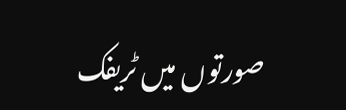صورتوں میں ٹریفک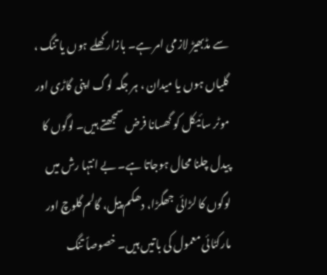سے مڈبھیڑ لازمی امر ہے۔ بازار کھلے ہوں یا تنگ ، گلیاں ہوں یا میدان ، ہر جگہ لوگ اپنی گاڑی اور موٹر سائیکل کو گھسانا فرض سمجھتے ہیں۔ لوگوں کا پیدل چلنا محال ہوجاتا ہے۔ بے انتہا رش میں لوگوں کا لڑائی جھگڑا، دھکم پیل، گالم گلوچ اور مارکٹائی معمول کی باتیں ہیں۔ خصوصاً تنگ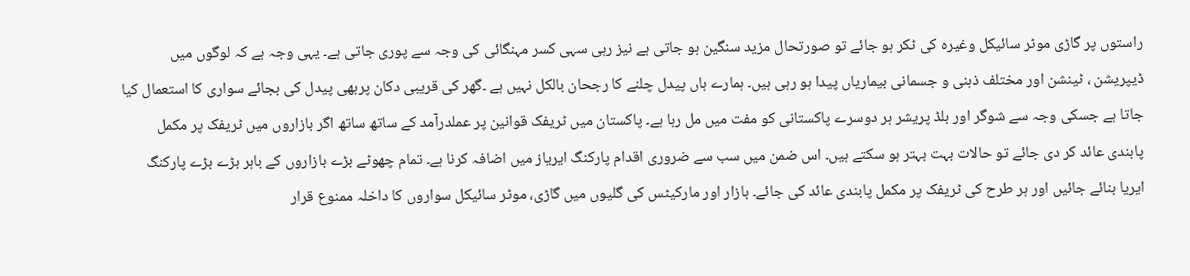راستوں پر گاڑی موٹر سائیکل وغیرہ کی ٹکر ہو جائے تو صورتحال مزید سنگین ہو جاتی ہے نیز رہی سہی کسر مہنگائی کی وجہ سے پوری جاتی ہے۔ یہی وجہ ہے کہ لوگوں میں ڈیپریشن ، ٹینشن اور مختلف ذہنی و جسمانی بیماریاں پیدا ہو رہی ہیں۔ ہمارے ہاں پیدل چلنے کا رجحان بالکل نہیں ہے ۔گھر کی قریبی دکان پربھی پیدل کی بجائے سواری کا استعمال کیا جاتا ہے جسکی وجہ سے شوگر اور بلڈ پریشر ہر دوسرے پاکستانی کو مفت میں مل رہا ہے۔ پاکستان میں ٹریفک قوانین پر عملدرآمد کے ساتھ ساتھ اگر بازاروں میں ٹریفک پر مکمل پابندی عائد کر دی جائے تو حالات بہت بہتر ہو سکتے ہیں۔ اس ضمن میں سب سے ضروری اقدام پارکنگ ایریاز میں اضافہ کرنا ہے۔ تمام چھوٹے بڑے بازاروں کے باہر بڑے بڑے پارکنگ ایریا بنائے جائیں اور ہر طرح کی ٹریفک پر مکمل پابندی عائد کی جائے۔ بازار اور مارکیٹس کی گلیوں میں گاڑی، موٹر سائیکل سواروں کا داخلہ ممنوع قرار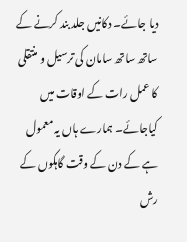دیا جائے۔ دکانیں جلد بند کرنے کے ساتھ ساتھ سامان کی ترسیل و منتقلی کا عمل رات کے اوقات میں کیاجائے۔ ہمارے ہاں یہ معمول ہے کے دن کے وقت گاہکوں کے رش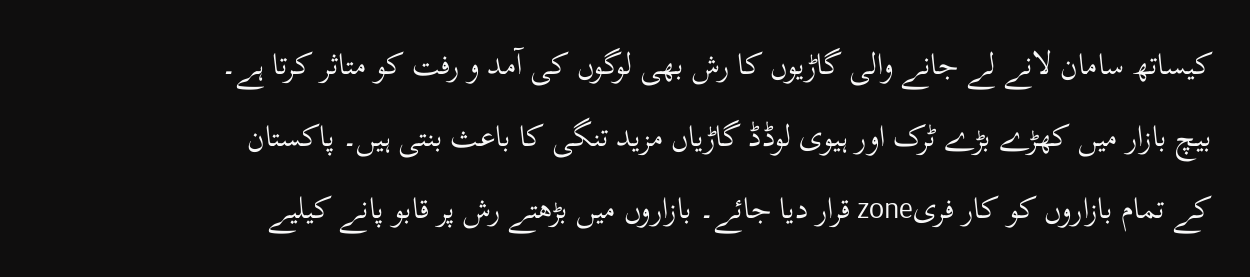کیساتھ سامان لانے لے جانے والی گاڑیوں کا رش بھی لوگوں کی آمد و رفت کو متاثر کرتا ہے۔ بیچ بازار میں کھڑے بڑے ٹرک اور ہیوی لوڈڈ گاڑیاں مزید تنگی کا باعث بنتی ہیں۔ پاکستان کے تمام بازاروں کو کار فریzone قرار دیا جائے۔ بازاروں میں بڑھتے رش پر قابو پانے کیلیے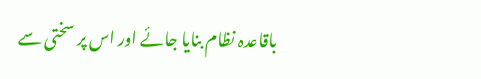باقاعدہ نظام بنایا جائے اور اس پر سختی سے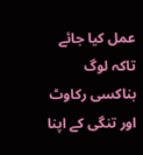عمل کیا جائے تاکہ لوگ بناکسی رکاوٹ اور تنگی کے اپنا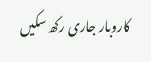کاروبار جاری رکھ سکیں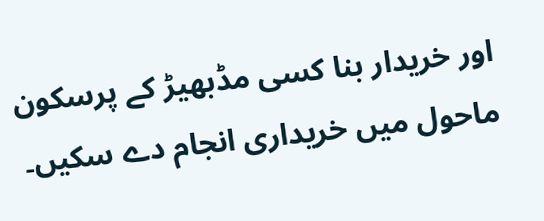اور خریدار بنا کسی مڈبھیڑ کے پرسکون ماحول میں خریداری انجام دے سکیں۔